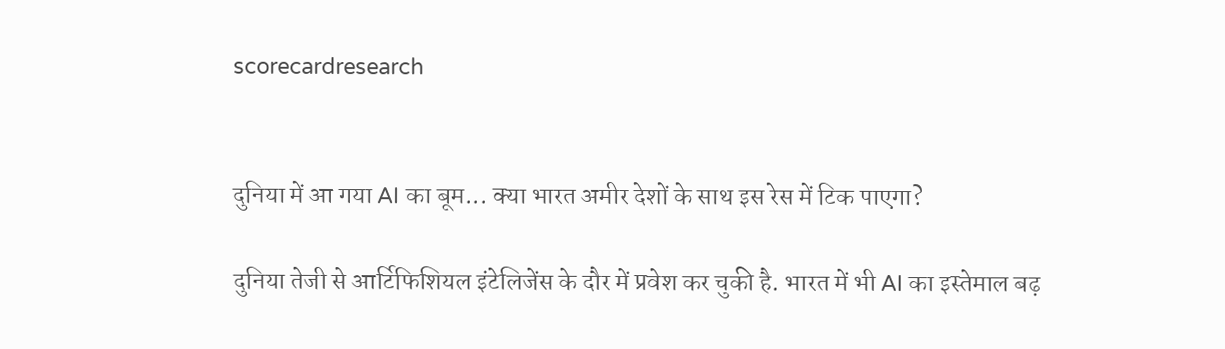scorecardresearch


दुनिया में आ गया AI का बूम... क्या भारत अमीर देशों के साथ इस रेस में ट‍िक पाएगा?

दुनिया तेजी से आर्टिफिशियल इंटेलिजेंस के दौर में प्रवेश कर चुकी है. भारत में भी AI का इस्तेमाल बढ़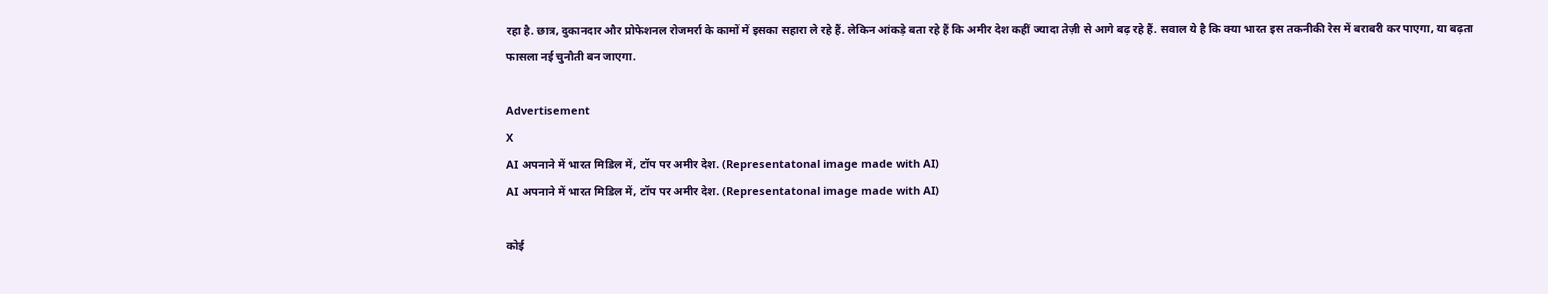रहा है. छात्र, दुकानदार और प्रोफेशनल रोजमर्रा के कामों में इसका सहारा ले रहे हैं. लेकिन आंकड़े बता रहे हैं कि अमीर देश कहीं ज्यादा तेज़ी से आगे बढ़ रहे हैं. सवाल ये है कि क्या भारत इस तकनीकी रेस में बराबरी कर पाएगा, या बढ़ता फासला नई चुनौती बन जाएगा.

Advertisement
X
AI अपनाने में भारत मिडिल में, टॉप पर अमीर देश. (Representatonal image made with AI)
AI अपनाने में भारत मिडिल में, टॉप पर अमीर देश. (Representatonal image made with AI)

कोई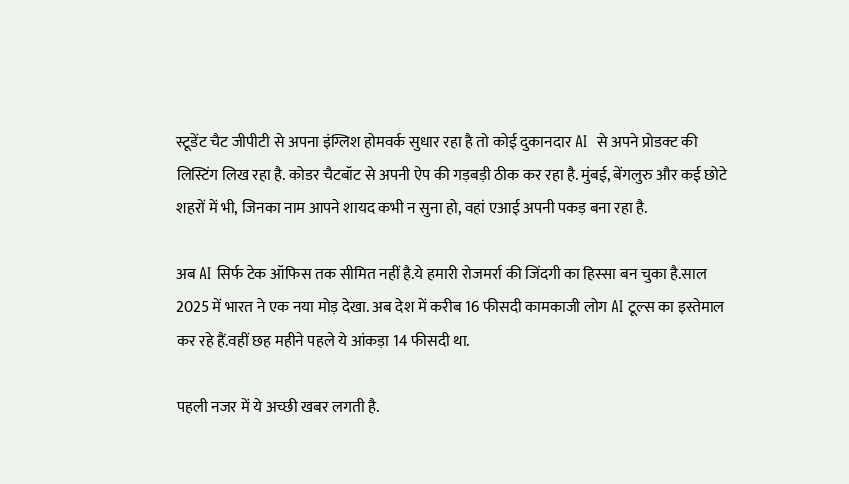स्टूडेंट चैट जीपीटी से अपना इंग्लिश होमवर्क सुधार रहा है तो कोई दुकानदार AI  से अपने प्रोडक्ट की लिस्टिंग लिख रहा है. कोडर चैटबॉट से अपनी ऐप की गड़बड़ी ठीक कर रहा है. मुंबई, बेंगलुरु और कई छोटे शहरों में भी, जिनका नाम आपने शायद कभी न सुना हो, वहां एआई अपनी पकड़ बना रहा है.

अब AI सिर्फ टेक ऑफिस तक सीमित नहीं है.ये हमारी रोजमर्रा की जिंदगी का हिस्सा बन चुका है.साल 2025 में भारत ने एक नया मोड़ देखा. अब देश में करीब 16 फीसदी कामकाजी लोग AI टूल्स का इस्तेमाल कर रहे हैं.वहीं छह महीने पहले ये आंकड़ा 14 फीसदी था.

पहली नजर में ये अच्छी खबर लगती है.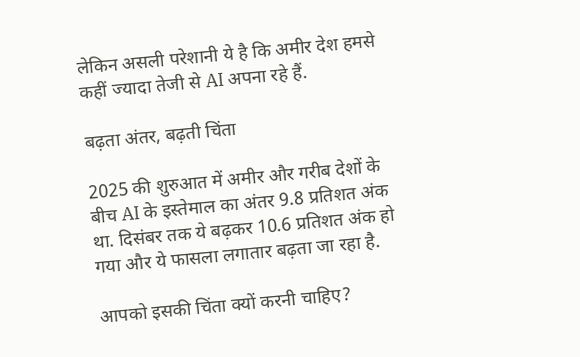लेकिन असली परेशानी ये है कि अमीर देश हमसे कहीं ज्यादा तेजी से AI अपना रहे हैं.

बढ़ता अंतर, बढ़ती चिंता

2025 की शुरुआत में अमीर और गरीब देशों के बीच AI के इस्तेमाल का अंतर 9.8 प्रतिशत अंक था. दिसंबर तक ये बढ़कर 10.6 प्रतिशत अंक हो गया और ये फासला लगातार बढ़ता जा रहा है.

आपको इसकी चिंता क्यों करनी चाहिए?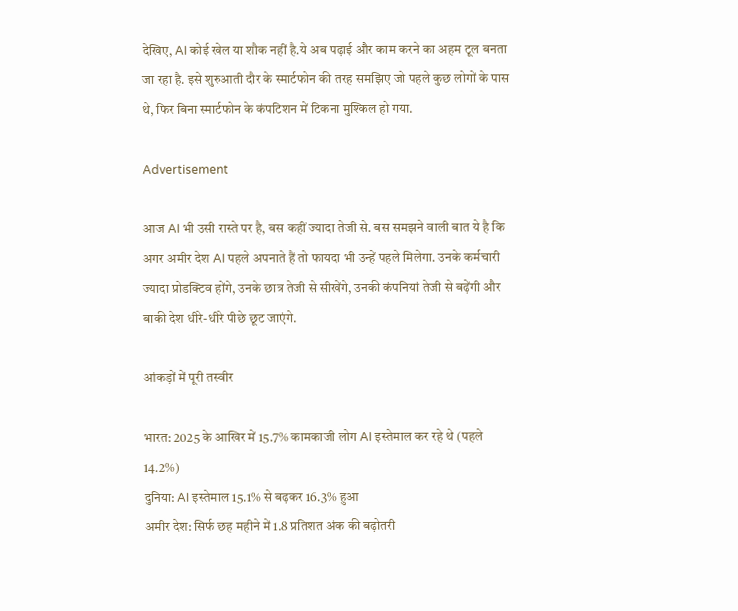देख‍िए, AI कोई खेल या शौक नहीं है.ये अब पढ़ाई और काम करने का अहम टूल बनता जा रहा है. इसे शुरुआती दौर के स्मार्टफोन की तरह समझिए जो पहले कुछ लोगों के पास थे, फिर बिना स्मार्टफोन के कंपट‍िशन में टिकना मुश्किल हो गया.

Advertisement

आज AI भी उसी रास्ते पर है, बस कहीं ज्यादा तेजी से. बस समझने वाली बात ये है कि अगर अमीर देश AI पहले अपनाते हैं तो फायदा भी उन्हें पहले मिलेगा. उनके कर्मचारी ज्यादा प्रोडक्टिव होंगे, उनके छात्र तेजी से सीखेंगे, उनकी कंपनियां तेजी से बढ़ेंगी और बाकी देश धीरे-धीरे पीछे छूट जाएंगे.

आंकड़ों में पूरी तस्वीर

भारत: 2025 के आखिर में 15.7% कामकाजी लोग AI इस्तेमाल कर रहे थे (पहले 14.2%)
दुनिया: AI इस्तेमाल 15.1% से बढ़कर 16.3% हुआ
अमीर देश: सिर्फ छह महीने में 1.8 प्रतिशत अंक की बढ़ोतरी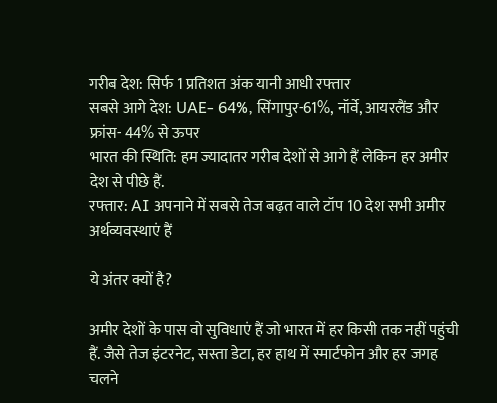गरीब देश: सिर्फ 1 प्रतिशत अंक यानी आधी रफ्तार
सबसे आगे देश: UAE- 64%, सिंगापुर-61%, नॉर्वे, आयरलैंड और फ्रांस- 44% से ऊपर
भारत की स्थिति: हम ज्यादातर गरीब देशों से आगे हैं लेकिन हर अमीर देश से पीछे हैं.
रफ्तार: AI अपनाने में सबसे तेज बढ़त वाले टॉप 10 देश सभी अमीर अर्थव्यवस्थाएं हैं

ये अंतर क्यों है?

अमीर देशों के पास वो सुविधाएं हैं जो भारत में हर किसी तक नहीं पहुंची हैं. जैसे तेज इंटरनेट, सस्ता डेटा, हर हाथ में स्मार्टफोन और हर जगह चलने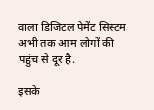वाला डिजिटल पेमेंट सिस्टम अभी तक आम लोगों की पहुंच से दूर है.

इसके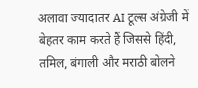अलावा ज्यादातर AI टूल्स अंग्रेजी में बेहतर काम करते हैं जिससे हिंदी, तमिल, बंगाली और मराठी बोलने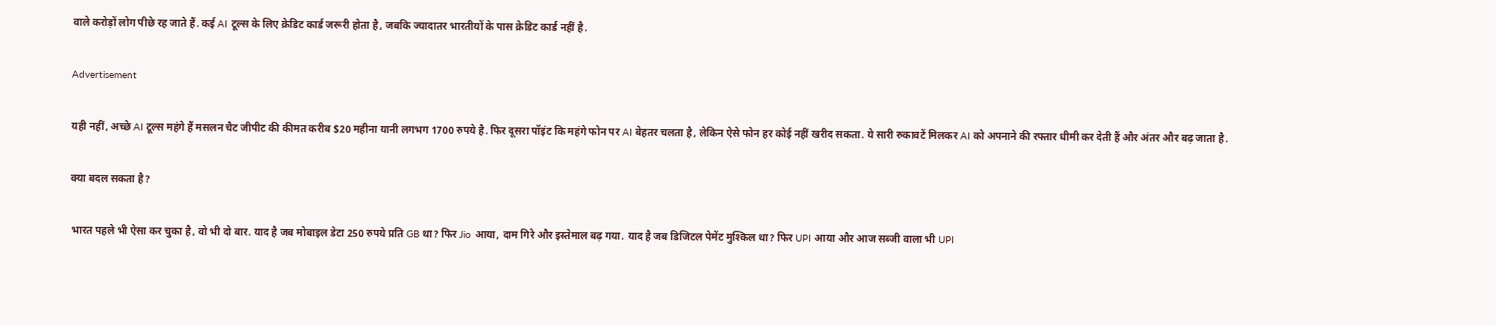वाले करोड़ों लोग पीछे रह जाते हैं. कई AI टूल्स के लिए क्रेडिट कार्ड जरूरी होता है, जबकि ज्यादातर भारतीयों के पास क्रेडिट कार्ड नहीं है.

Advertisement

यही नहीं, अच्छे AI टूल्स महंगे हैं मसलन चैट जीपीट की कीमत करीब $20 महीना यानी लगभग 1700 रुपये है. फिर दूसरा पॉइंट कि महंगे फोन पर AI बेहतर चलता है, लेकिन ऐसे फोन हर कोई नहीं खरीद सकता. ये सारी रुकावटें मिलकर AI को अपनाने की रफ्तार धीमी कर देती हैं और अंतर और बढ़ जाता है.

क्या बदल सकता है?

भारत पहले भी ऐसा कर चुका है, वो भी दो बार. याद है जब मोबाइल डेटा 250 रुपये प्रति GB था? फिर Jio आया, दाम गिरे और इस्तेमाल बढ़ गया. याद है जब डिजिटल पेमेंट मुश्किल था? फिर UPI आया और आज सब्जी वाला भी UPI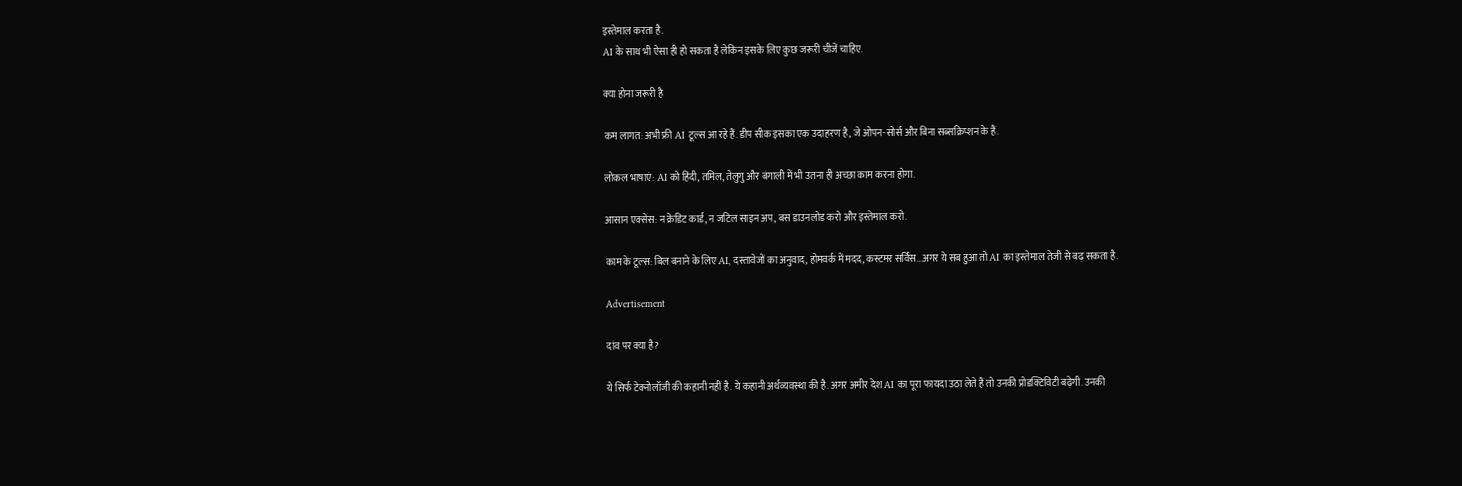इस्तेमाल करता है.
AI के साथ भी ऐसा ही हो सकता है लेकिन इसके लिए कुछ जरूरी चीजें चाहिए.

क्या होना जरूरी है

कम लागत: अभी फ्री AI टूल्स आ रहे हैं. डीप सीक इसका एक उदाहरण है, जे ओपन-सोर्स और बिना सब्सक्रिप्शन के हैं.

लोकल भाषाएं: AI को हिंदी, तमिल, तेलुगु और बंगाली में भी उतना ही अच्छा काम करना होगा.

आसान एक्सेस: न क्रेडिट कार्ड, न जटिल साइन अप, बस डाउनलोड करो और इस्तेमाल करो.

काम के टूल्स: बिल बनाने के लिए AI, दस्तावेजों का अनुवाद, होमवर्क में मदद, कस्टमर सर्विस...अगर ये सब हुआ तो AI का इस्तेमाल तेजी से बढ़ सकता है.

Advertisement

दांव पर क्या है?

ये सिर्फ टेक्नोलॉजी की कहानी नहीं है. ये कहानी अर्थव्यवस्था की है. अगर अमीर देश AI का पूरा फायदा उठा लेते हैं तो उनकी प्रोडक्टिविटी बढ़ेगी. उनकी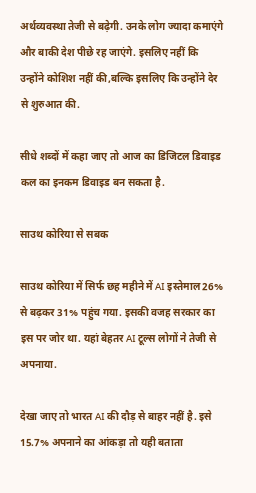अर्थव्यवस्था तेजी से बढ़ेगी. उनके लोग ज्यादा कमाएंगे और बाकी देश पीछे रह जाएंगे. इसलिए नहीं कि उन्होंने कोशिश नहीं की,बल्कि इसलिए कि उन्होंने देर से शुरुआत की.

सीधे शब्दों में कहा जाए तो आज का डिजिटल डिवाइड कल का इनकम डिवाइड बन सकता है.

साउथ कोरिया से सबक

साउथ कोरिया में सिर्फ छह महीने में AI इस्तेमाल 26% से बढ़कर 31% पहुंच गया. इसकी वजह सरकार का इस पर जोर था. यहां बेहतर AI टूल्स लोगों ने तेजी से अपनाया.

देखा जाए तो भारत AI की दौड़ से बाहर नहीं है. इसे 15.7% अपनाने का आंकड़ा तो यही बताता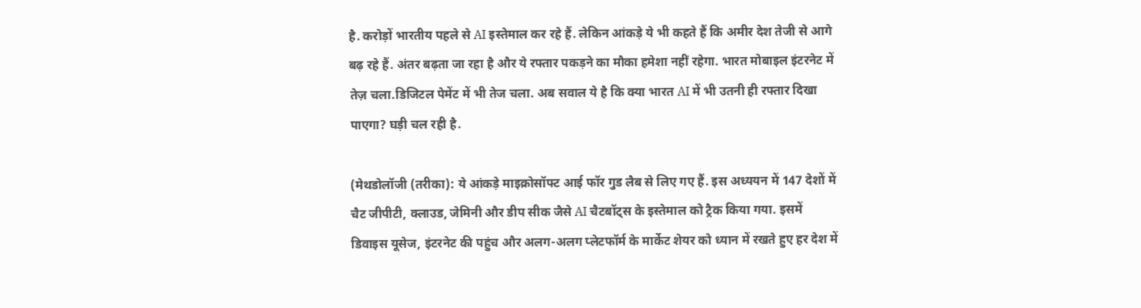है. करोड़ों भारतीय पहले से AI इस्तेमाल कर रहे हैं. लेकिन आंकड़े ये भी कहते हैं कि अमीर देश तेजी से आगे बढ़ रहे हैं. अंतर बढ़ता जा रहा है और ये रफ्तार पकड़ने का मौका हमेशा नहीं रहेगा. भारत मोबाइल इंटरनेट में तेज़ चला.डिजिटल पेमेंट में भी तेज चला. अब सवाल ये है कि क्या भारत AI में भी उतनी ही रफ्तार दिखा पाएगा? घड़ी चल रही है.

(मेथडोलॉजी (तरीका): ये आंकड़े माइक्रोसॉफ्ट आई फॉर गुड लैब से लिए गए हैं. इस अध्ययन में 147 देशों में चैट जीपीटी, क्लाउड, जेमिनी और डीप सीक जैसे AI चैटबॉट्स के इस्तेमाल को ट्रैक किया गया. इसमें डिवाइस यूसेज, इंटरनेट की पहुंच और अलग-अलग प्लेटफॉर्म के मार्केट शेयर को ध्यान में रखते हुए हर देश में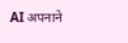AI अपनाने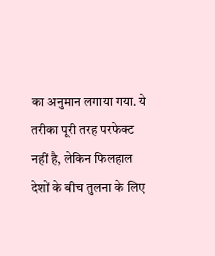का अनुमान लगाया गया. ये तरीका पूरी तरह परफेक्ट नहीं है, लेकिन फिलहाल देशों के बीच तुलना के लिए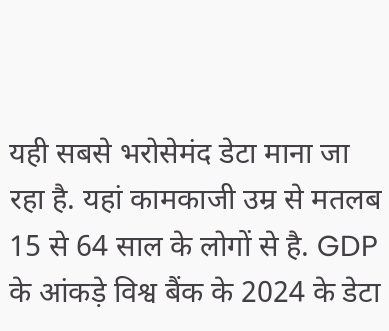यही सबसे भरोसेमंद डेटा माना जा रहा है. यहां कामकाजी उम्र से मतलब 15 से 64 साल के लोगों से है. GDP के आंकड़े विश्व बैंक के 2024 के डेटा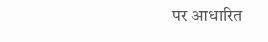पर आधारित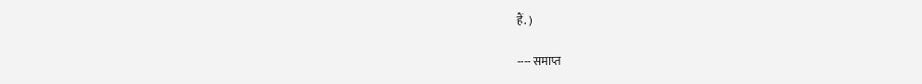हैं. )

---- समाप्त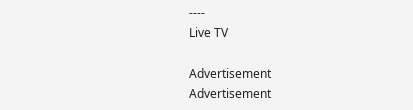----
Live TV

Advertisement
Advertisement